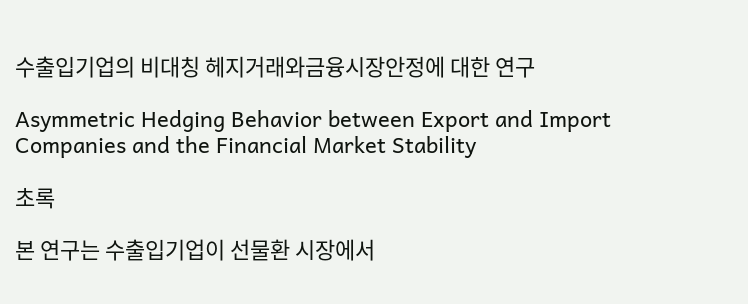수출입기업의 비대칭 헤지거래와금융시장안정에 대한 연구

Asymmetric Hedging Behavior between Export and Import Companies and the Financial Market Stability

초록

본 연구는 수출입기업이 선물환 시장에서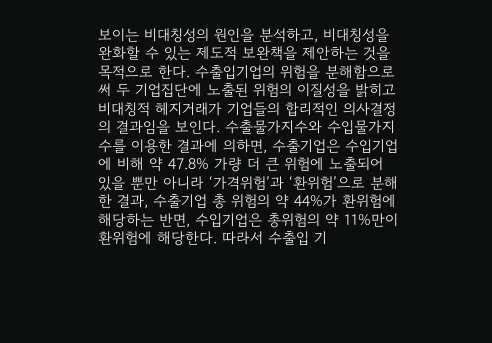보이는 비대칭성의 원인을 분석하고, 비대칭성을 완화할 수 있는 제도적 보완책을 제안하는 것을 목적으로 한다. 수출입기업의 위험을 분해함으로써 두 기업집단에 노출된 위험의 이질성을 밝히고 비대칭적 헤지거래가 기업들의 합리적인 의사결정의 결과임을 보인다. 수출물가지수와 수입물가지수를 이용한 결과에 의하면, 수출기업은 수입기업에 비해 약 47.8% 가량 더 큰 위험에 노출되어 있을 뿐만 아니라 ‘가격위험’과 ‘환위험’으로 분해한 결과, 수출기업 총 위험의 약 44%가 환위험에 해당하는 반면, 수입기업은 총위험의 약 11%만이 환위험에 해당한다. 따라서 수출입 기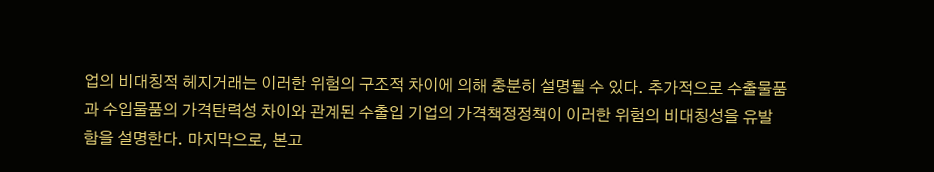업의 비대칭적 헤지거래는 이러한 위험의 구조적 차이에 의해 충분히 설명될 수 있다. 추가적으로 수출물품과 수입물품의 가격탄력성 차이와 관계된 수출입 기업의 가격책정정책이 이러한 위험의 비대칭성을 유발함을 설명한다. 마지막으로, 본고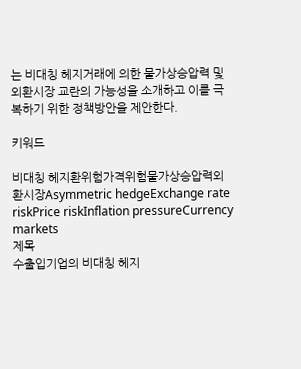는 비대칭 헤지거래에 의한 물가상승압력 및 외환시장 교란의 가능성을 소개하고 이를 극복하기 위한 정책방안을 제안한다.

키워드

비대칭 헤지환위험가격위험물가상승압력외환시장Asymmetric hedgeExchange rate riskPrice riskInflation pressureCurrency markets
제목
수출입기업의 비대칭 헤지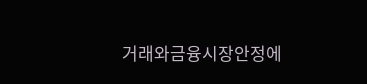거래와금융시장안정에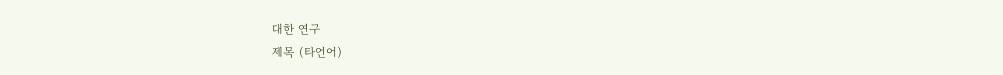대한 연구
제목 (타언어)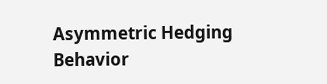Asymmetric Hedging Behavior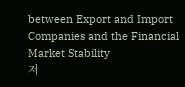between Export and Import Companies and the Financial Market Stability
저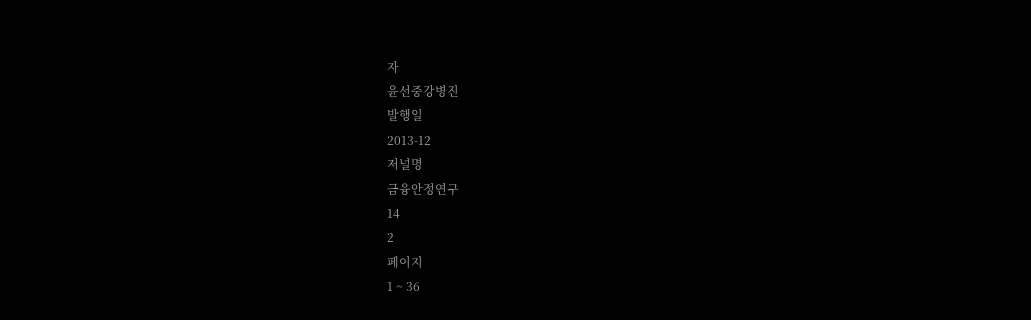자
윤선중강병진
발행일
2013-12
저널명
금융안정연구
14
2
페이지
1 ~ 36